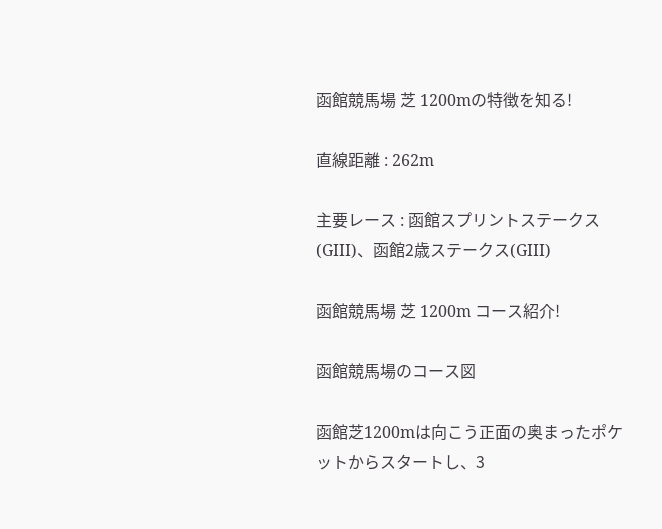函館競馬場 芝 1200mの特徴を知る!

直線距離 : 262m

主要レース : 函館スプリントステークス(GIII)、函館2歳ステークス(GIII)

函館競馬場 芝 1200m コース紹介!

函館競馬場のコース図

函館芝1200mは向こう正面の奥まったポケットからスタートし、3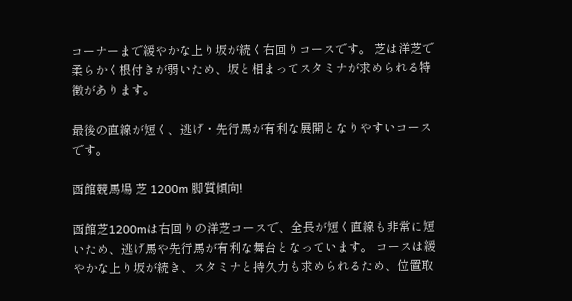コーナーまで緩やかな上り坂が続く右回りコースです。 芝は洋芝で柔らかく根付きが弱いため、坂と相まってスタミナが求められる特徴があります。

最後の直線が短く、逃げ・先行馬が有利な展開となりやすいコースです。

函館競馬場 芝 1200m 脚質傾向!

函館芝1200mは右回りの洋芝コースで、全長が短く直線も非常に短いため、逃げ馬や先行馬が有利な舞台となっています。 コースは緩やかな上り坂が続き、スタミナと持久力も求められるため、位置取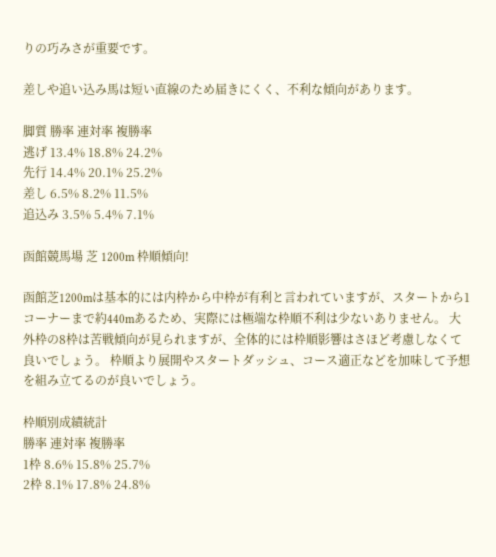りの巧みさが重要です。

差しや追い込み馬は短い直線のため届きにくく、不利な傾向があります。

脚質 勝率 連対率 複勝率
逃げ 13.4% 18.8% 24.2%
先行 14.4% 20.1% 25.2%
差し 6.5% 8.2% 11.5%
追込み 3.5% 5.4% 7.1%

函館競馬場 芝 1200m 枠順傾向!

函館芝1200mは基本的には内枠から中枠が有利と言われていますが、スタートから1コーナーまで約440mあるため、実際には極端な枠順不利は少ないありません。 大外枠の8枠は苦戦傾向が見られますが、全体的には枠順影響はさほど考慮しなくて良いでしょう。 枠順より展開やスタートダッシュ、コース適正などを加味して予想を組み立てるのが良いでしょう。

枠順別成績統計
勝率 連対率 複勝率
1枠 8.6% 15.8% 25.7%
2枠 8.1% 17.8% 24.8%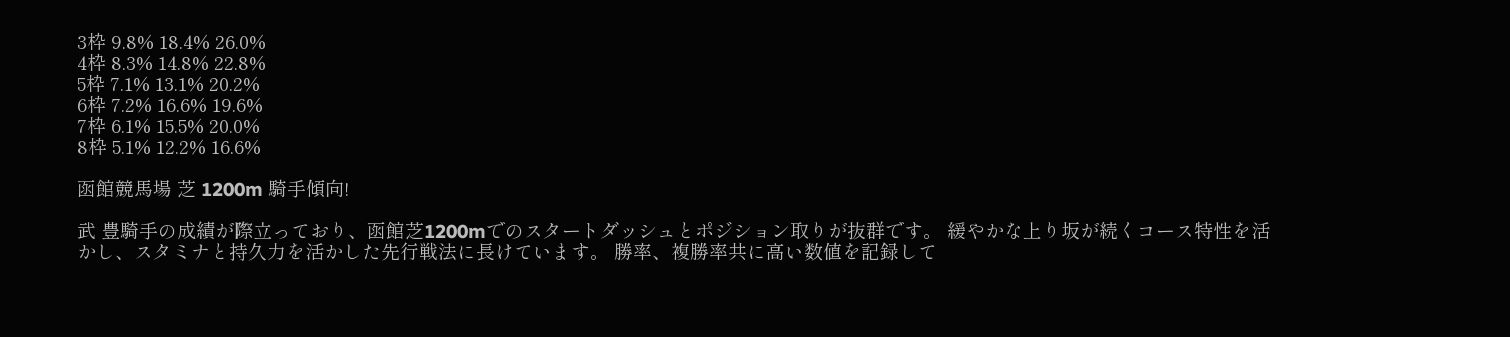3枠 9.8% 18.4% 26.0%
4枠 8.3% 14.8% 22.8%
5枠 7.1% 13.1% 20.2%
6枠 7.2% 16.6% 19.6%
7枠 6.1% 15.5% 20.0%
8枠 5.1% 12.2% 16.6%

函館競馬場 芝 1200m 騎手傾向!

武 豊騎手の成績が際立っており、函館芝1200mでのスタートダッシュとポジション取りが抜群です。 緩やかな上り坂が続くコース特性を活かし、スタミナと持久力を活かした先行戦法に長けています。 勝率、複勝率共に高い数値を記録して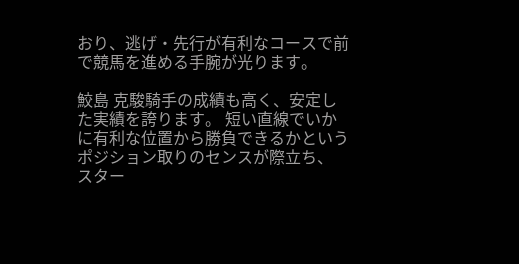おり、逃げ・先行が有利なコースで前で競馬を進める手腕が光ります。

鮫島 克駿騎手の成績も高く、安定した実績を誇ります。 短い直線でいかに有利な位置から勝負できるかというポジション取りのセンスが際立ち、 スター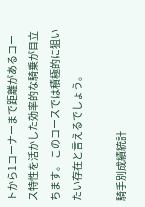トから1コーナーまで距離があるコース特性を活かした効率的な騎乗が目立ちます。 このコースでは積極的に狙いたい存在と言えるでしょう。

騎手別成績統計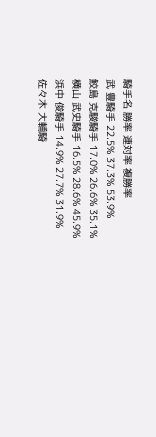騎手名 勝率 連対率 複勝率
武 豊騎手 22.5% 37.3% 53.9%
鮫島 克駿騎手 17.0% 26.6% 35.1%
横山 武史騎手 16.5% 28.6% 45.9%
浜中 俊騎手 14.9% 27.7% 31.9%
佐々木 大輔騎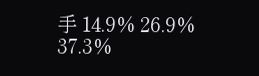手 14.9% 26.9% 37.3%